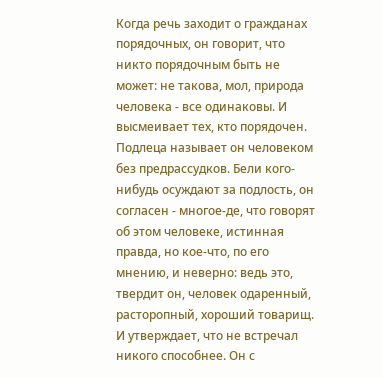Когда речь заходит о гражданах порядочных, он говорит, что никто порядочным быть не может: не такова, мол, природа человека - все одинаковы. И высмеивает тех, кто порядочен. Подлеца называет он человеком без предрассудков. Бели кого-нибудь осуждают за подлость, он согласен - многое-де, что говорят об этом человеке, истинная правда, но кое-что, по его мнению, и неверно: ведь это, твердит он, человек одаренный, расторопный, хороший товарищ. И утверждает, что не встречал никого способнее. Он с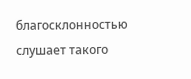благосклонностью слушает такого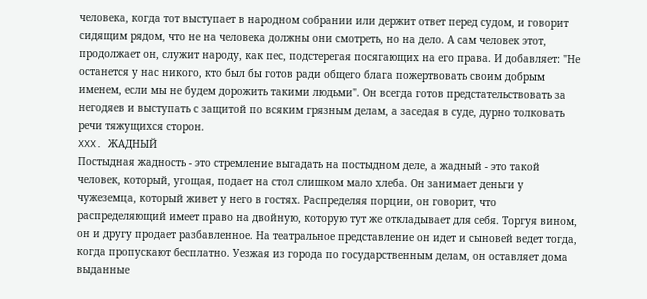человека, когда тот выступает в народном собрании или держит ответ перед судом, и говорит сидящим рядом, что не на человека должны они смотреть, но на дело. А сам человек этот, продолжает он, служит народу, как пес, подстерегая посягающих на его права. И добавляет: "Не останется у нас никого, кто был бы готов ради общего блага пожертвовать своим добрым именем, если мы не будем дорожить такими людьми". Он всегда готов предстательствовать за негодяев и выступать с защитой по всяким грязным делам, а заседая в суде, дурно толковать речи тяжущихся сторон.
XXX. ЖАДНЫЙ
Постыдная жадность - это стремление выгадать на постыдном деле, а жадный - это такой человек, который, угощая, подает на стол слишком мало хлеба. Он занимает деньги у чужеземца, который живет у него в гостях. Распределяя порции, он говорит, что распределяющий имеет право на двойную, которую тут же откладывает для себя. Торгуя вином, он и другу продает разбавленное. На театральное представление он идет и сыновей ведет тогда, когда пропускают бесплатно. Уезжая из города по государственным делам, он оставляет дома выданные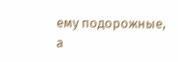ему подорожные, а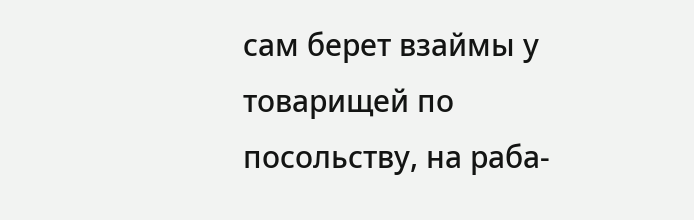сам берет взаймы у товарищей по посольству, на раба-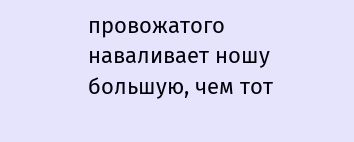провожатого наваливает ношу большую, чем тот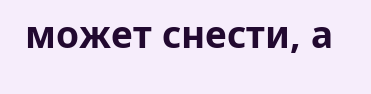может снести, а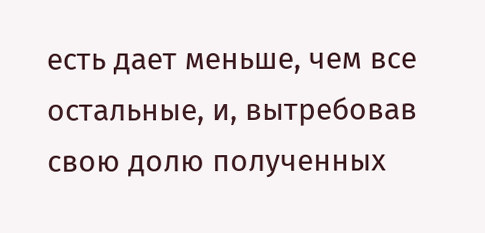есть дает меньше, чем все остальные, и, вытребовав свою долю полученных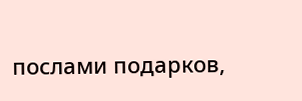послами подарков,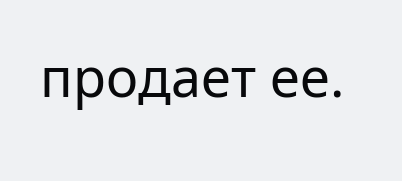продает ее.